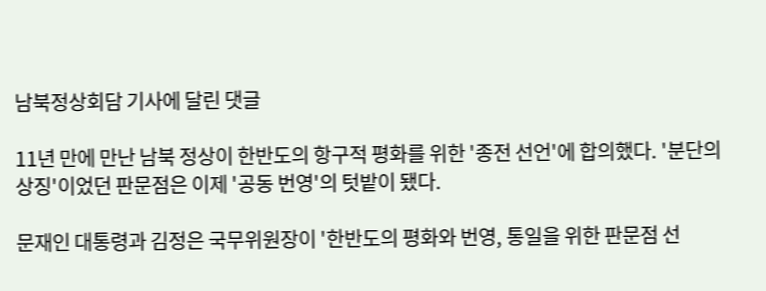남북정상회담 기사에 달린 댓글

11년 만에 만난 남북 정상이 한반도의 항구적 평화를 위한 '종전 선언'에 합의했다. '분단의 상징'이었던 판문점은 이제 '공동 번영'의 텃밭이 됐다.

문재인 대통령과 김정은 국무위원장이 '한반도의 평화와 번영, 통일을 위한 판문점 선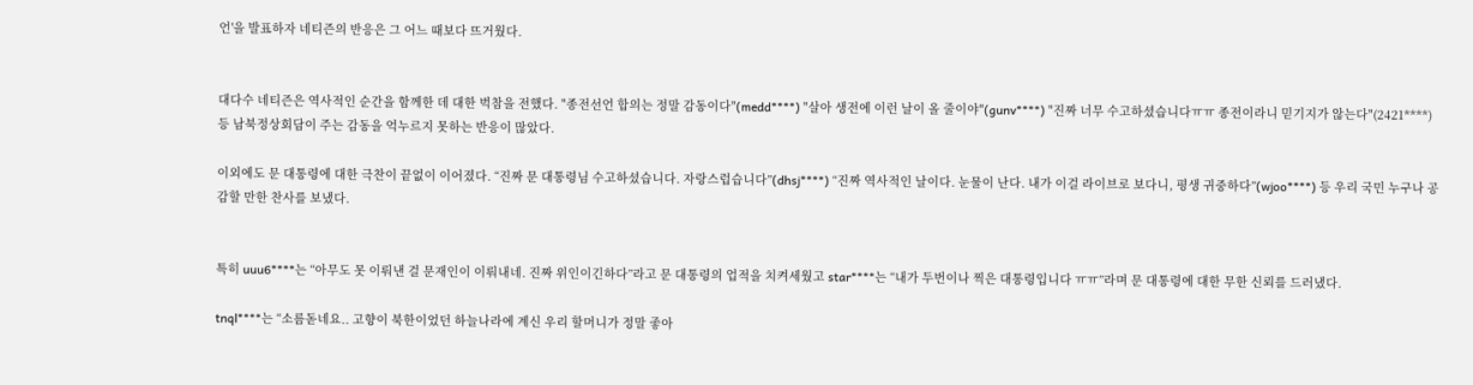언'을 발표하자 네티즌의 반응은 그 어느 때보다 뜨거웠다.


대다수 네티즌은 역사적인 순간을 함께한 데 대한 벅참을 전했다. "종전선언 합의는 정말 감동이다"(medd****) "살아 생전에 이런 날이 올 줄이야"(gunv****) "진짜 너무 수고하셨습니다ㅠㅠ 종전이라니 믿기지가 않는다"(2421****) 등 남북정상회담이 주는 감동을 억누르지 못하는 반응이 많았다.

이외에도 문 대통령에 대한 극찬이 끝없이 이어졌다. “진짜 문 대통령님 수고하셨습니다. 자랑스럽습니다”(dhsj****) “진짜 역사적인 날이다. 눈물이 난다. 내가 이걸 라이브로 보다니, 평생 귀중하다”(wjoo****) 등 우리 국민 누구나 공감할 만한 찬사를 보냈다.


특히 uuu6****는 “아무도 못 이뤄낸 걸 문재인이 이뤄내네. 진짜 위인이긴하다”라고 문 대통령의 업적을 치켜세웠고 star****는 “내가 두번이나 찍은 대통령입니다 ㅠㅠ”라며 문 대통령에 대한 무한 신뢰를 드러냈다.

tnql****는 “소름돋네요.. 고향이 북한이었던 하늘나라에 계신 우리 할머니가 정말 좋아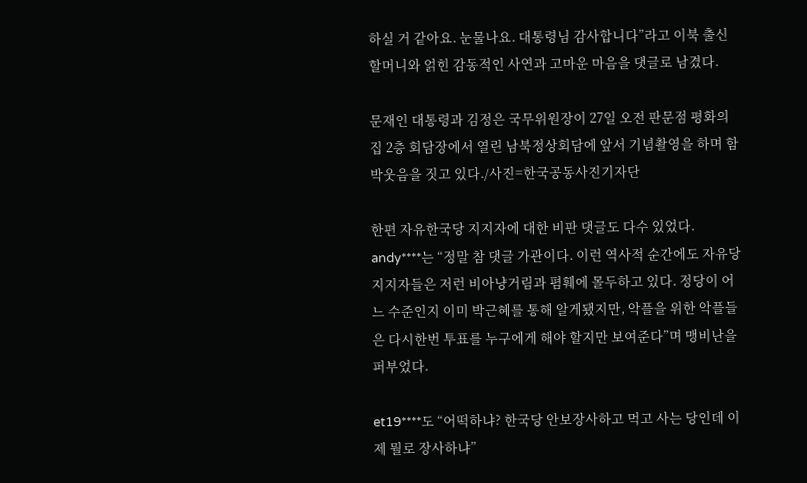하실 거 같아요. 눈물나요. 대통령님 감사합니다”라고 이북 출신 할머니와 얽힌 감동적인 사연과 고마운 마음을 댓글로 남겼다.

문재인 대통령과 김정은 국무위원장이 27일 오전 판문점 평화의 집 2층 회담장에서 열린 남북정상회담에 앞서 기념촬영을 하며 함박웃음을 짓고 있다./사진=한국공동사진기자단

한편 자유한국당 지지자에 대한 비판 댓글도 다수 있었다. andy****는 “정말 참 댓글 가관이다. 이런 역사적 순간에도 자유당 지지자들은 저런 비아냥거림과 폄훼에 몰두하고 있다. 정당이 어느 수준인지 이미 박근혜를 통해 알게됐지만, 악플을 위한 악플들은 다시한번 투표를 누구에게 해야 할지만 보여준다”며 맹비난을 퍼부었다.

et19****도 “어떡하냐? 한국당 안보장사하고 먹고 사는 당인데 이제 뭘로 장사하냐”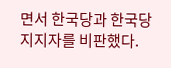면서 한국당과 한국당 지지자를 비판했다.